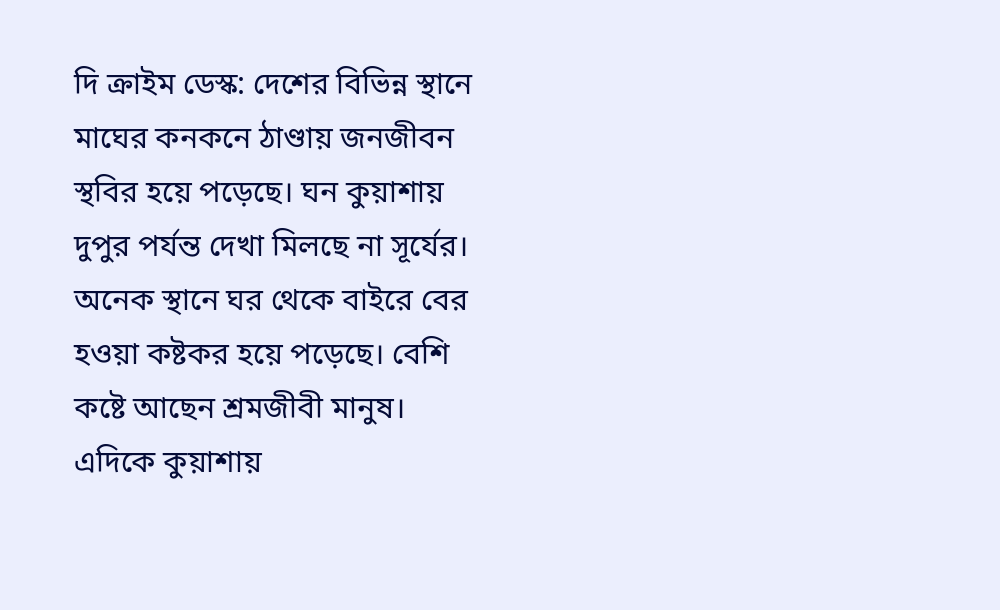দি ক্রাইম ডেস্ক: দেশের বিভিন্ন স্থানে মাঘের কনকনে ঠাণ্ডায় জনজীবন স্থবির হয়ে পড়েছে। ঘন কুয়াশায় দুপুর পর্যন্ত দেখা মিলছে না সূর্যের। অনেক স্থানে ঘর থেকে বাইরে বের হওয়া কষ্টকর হয়ে পড়েছে। বেশি কষ্টে আছেন শ্রমজীবী মানুষ। এদিকে কুয়াশায়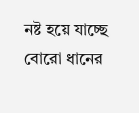নষ্ট হয়ে যাচ্ছে বোরো ধানের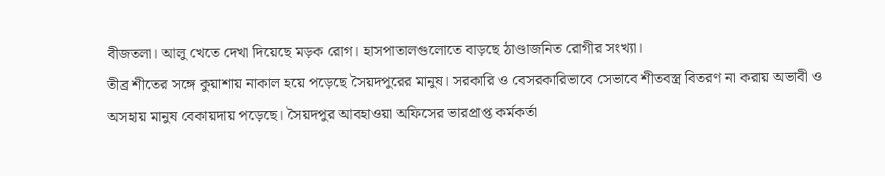বীজতলা। আলু খেতে দেখা দিয়েছে মড়ক রোগ। হাসপাতালগুলোতে বাড়ছে ঠাণ্ডাজনিত রোগীর সংখ্যা।
তীব্র শীতের সঙ্গে কুয়াশায় নাকাল হয়ে পড়েছে সৈয়দপুরের মানুষ। সরকারি ও বেসরকারিভাবে সেভাবে শীতবস্ত্র বিতরণ না করায় অভাবী ও অসহায় মানুষ বেকায়দায় পড়েছে। সৈয়দপুর আবহাওয়া অফিসের ভারপ্রাপ্ত কর্মকর্তা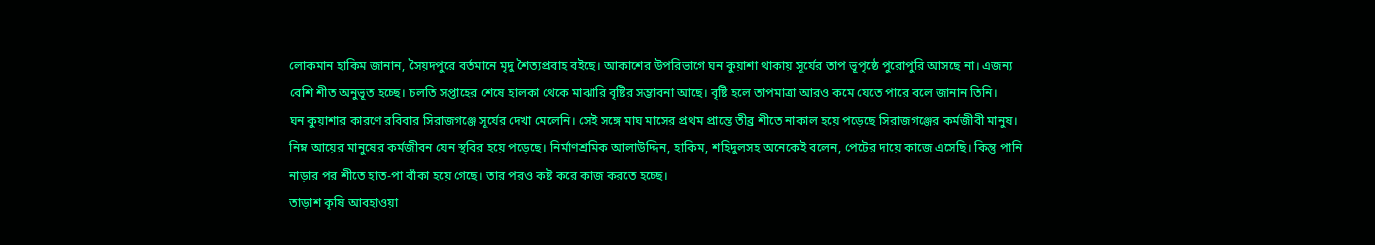লোকমান হাকিম জানান, সৈয়দপুরে বর্তমানে মৃদু শৈত্যপ্রবাহ বইছে। আকাশের উপরিভাগে ঘন কুয়াশা থাকায় সূর্যের তাপ ভূপৃষ্ঠে পুরোপুরি আসছে না। এজন্য বেশি শীত অনুভূত হচ্ছে। চলতি সপ্তাহের শেষে হালকা থেকে মাঝারি বৃষ্টির সম্ভাবনা আছে। বৃষ্টি হলে তাপমাত্রা আরও কমে যেতে পারে বলে জানান তিনি।
ঘন কুয়াশার কারণে রবিবার সিরাজগঞ্জে সূর্যের দেখা মেলেনি। সেই সঙ্গে মাঘ মাসের প্রথম প্রান্তে তীব্র শীতে নাকাল হয়ে পড়েছে সিরাজগঞ্জের কর্মজীবী মানুষ। নিম্ন আয়ের মানুষের কর্মজীবন যেন স্থবির হয়ে পড়েছে। নির্মাণশ্রমিক আলাউদ্দিন, হাকিম, শহিদুলসহ অনেকেই বলেন, পেটের দায়ে কাজে এসেছি। কিন্তু পানি নাড়ার পর শীতে হাত-পা বাঁকা হয়ে গেছে। তার পরও কষ্ট করে কাজ করতে হচ্ছে।
তাড়াশ কৃষি আবহাওয়া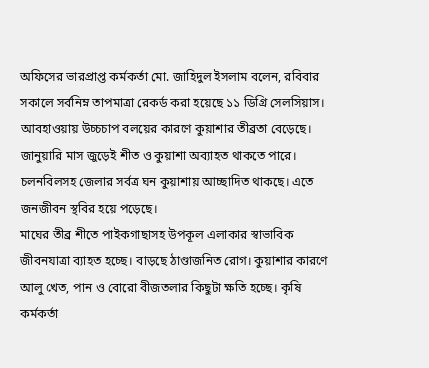অফিসের ভারপ্রাপ্ত কর্মকর্তা মো. জাহিদুল ইসলাম বলেন, রবিবার সকালে সর্বনিম্ন তাপমাত্রা রেকর্ড করা হয়েছে ১১ ডিগ্রি সেলসিয়াস। আবহাওয়ায় উচ্চচাপ বলয়ের কারণে কুয়াশার তীব্রতা বেড়েছে। জানুয়ারি মাস জুড়েই শীত ও কুয়াশা অব্যাহত থাকতে পারে। চলনবিলসহ জেলার সর্বত্র ঘন কুয়াশায় আচ্ছাদিত থাকছে। এতে জনজীবন স্থবির হয়ে পড়েছে।
মাঘের তীব্র শীতে পাইকগাছাসহ উপকূল এলাকার স্বাভাবিক জীবনযাত্রা ব্যাহত হচ্ছে। বাড়ছে ঠাণ্ডাজনিত রোগ। কুয়াশার কারণে আলু খেত, পান ও বোরো বীজতলার কিছুটা ক্ষতি হচ্ছে। কৃষি কর্মকর্তা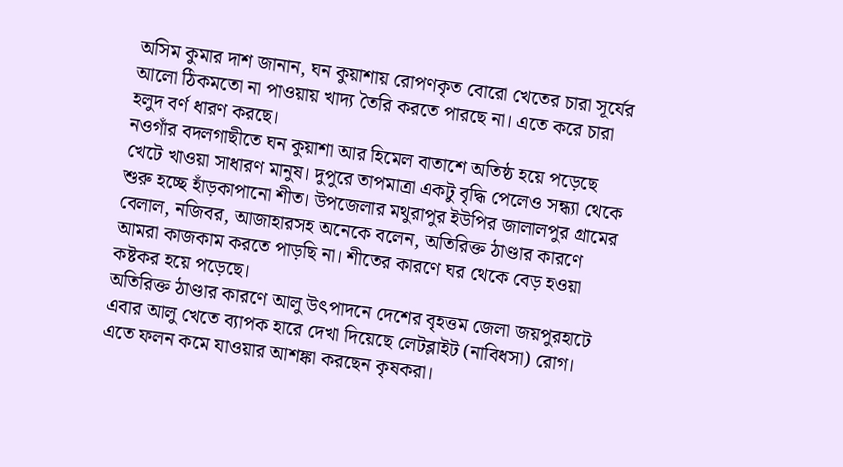অসিম কুমার দাশ জানান, ঘন কুয়াশায় রোপণকৃত বোরো খেতের চারা সূর্যের আলো ঠিকমতো না পাওয়ায় খাদ্য তৈরি করতে পারছে না। এতে করে চারা হলুদ বর্ণ ধারণ করছে।
নওগাঁর বদলগাছীতে ঘন কুয়াশা আর হিমেল বাতাশে অতিষ্ঠ হয়ে পড়েছে খেটে খাওয়া সাধারণ মানুষ। দুপুরে তাপমাত্রা একটু বৃদ্ধি পেলেও সন্ধ্যা থেকে শুরু হচ্ছে হাঁড়কাপানো শীত। উপজেলার মথুরাপুর ইউপির জালালপুর গ্রামের বেলাল, নজিবর, আজাহারসহ অনেকে বলেন, অতিরিক্ত ঠাণ্ডার কারণে আমরা কাজকাম করতে পাড়ছি না। শীতের কারণে ঘর থেকে বেড় হওয়া কষ্টকর হয়ে পড়েছে।
অতিরিক্ত ঠাণ্ডার কারণে আলু উৎপাদনে দেশের বৃহত্তম জেলা জয়পুরহাটে এবার আলু খেতে ব্যাপক হারে দেখা দিয়েছে লেটব্লাইট (নাবিধসা) রোগ। এতে ফলন কমে যাওয়ার আশঙ্কা করছেন কৃষকরা।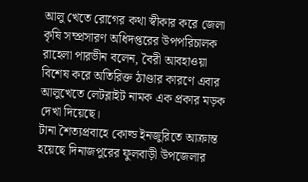আলু খেতে রোগের কথা স্বীকার করে জেলা কৃষি সম্প্রসারণ অধিদপ্তরের উপপরিচালক রাহেলা পারভীন বলেন, বৈরী আবহাওয়া বিশেষ করে অতিরিক্ত ঠাণ্ডার কারণে এবার আলুখেতে লেটব্লাইট নামক এক প্রকার মড়ক দেখা দিয়েছে।
টানা শৈত্যপ্রবাহে কোল্ড ইনজুরিতে আক্রান্ত হয়েছে দিনাজপুরের ফুলবাড়ী উপজেলার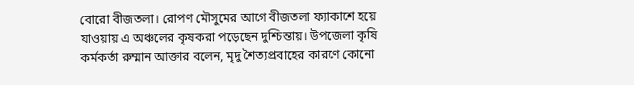বোরো বীজতলা। রোপণ মৌসুমের আগে বীজতলা ফ্যাকাশে হয়ে যাওয়ায় এ অঞ্চলের কৃষকরা পড়েছেন দুশ্চিন্তায়। উপজেলা কৃষি কর্মকর্তা রুম্মান আক্তার বলেন, মৃদু শৈত্যপ্রবাহের কারণে কোনো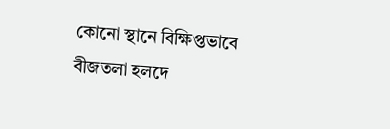কোনো স্থানে বিক্ষিপ্তভাবে বীজতলা হলদে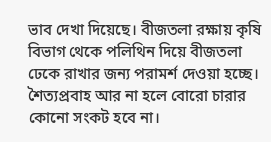ভাব দেখা দিয়েছে। বীজতলা রক্ষায় কৃষি বিভাগ থেকে পলিথিন দিয়ে বীজতলা ঢেকে রাখার জন্য পরামর্শ দেওয়া হচ্ছে। শৈত্যপ্রবাহ আর না হলে বোরো চারার কোনো সংকট হবে না।